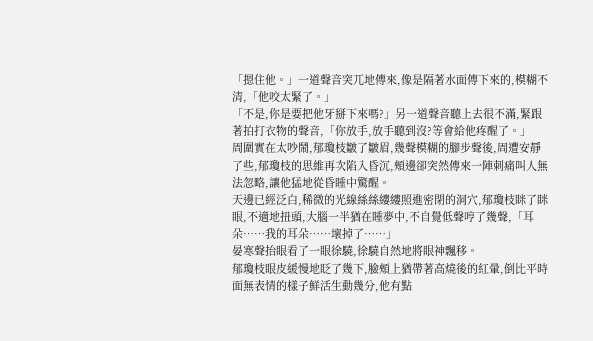「摁住他。」一道聲音突兀地傳來,像是隔著水面傳下來的,模糊不清,「他咬太緊了。」
「不是,你是要把他牙掰下來嗎?」另一道聲音聽上去很不滿,緊跟著拍打衣物的聲音,「你放手,放手聽到沒?等會給他疼醒了。」
周圍實在太吵鬧,郁瓊枝皺了皺眉,幾聲模糊的腳步聲後,周遭安靜了些,郁瓊枝的思維再次陷入昏沉,頰邊卻突然傳來一陣刺痛叫人無法忽略,讓他猛地從昏睡中驚醒。
天邊已經泛白,稀微的光線絲絲縷縷照進密閉的洞穴,郁瓊枝眯了眯眼,不適地扭頭,大腦一半猶在睡夢中,不自覺低聲哼了幾聲,「耳朵……我的耳朵……壞掉了……」
晏寒聲抬眼看了一眼徐驍,徐驍自然地將眼神飄移。
郁瓊枝眼皮緩慢地眨了幾下,臉頰上猶帶著高燒後的紅暈,倒比平時面無表情的樣子鮮活生動幾分,他有點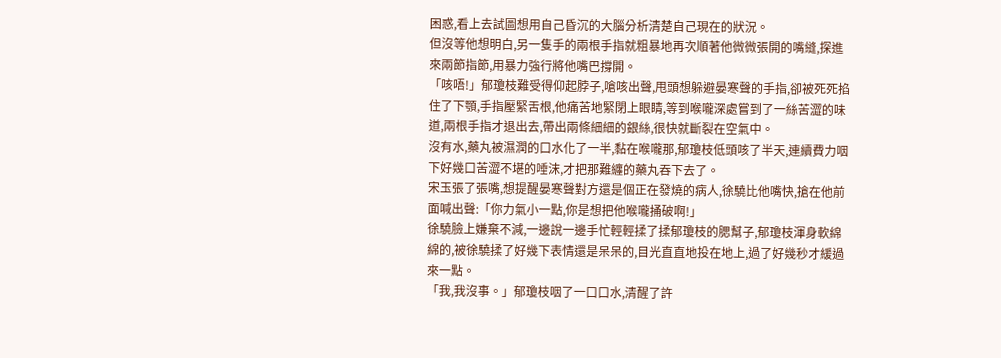困惑,看上去試圖想用自己昏沉的大腦分析清楚自己現在的狀況。
但沒等他想明白,另一隻手的兩根手指就粗暴地再次順著他微微張開的嘴縫,探進來兩節指節,用暴力強行將他嘴巴撐開。
「咳唔!」郁瓊枝難受得仰起脖子,嗆咳出聲,甩頭想躲避晏寒聲的手指,卻被死死掐住了下顎,手指壓緊舌根,他痛苦地緊閉上眼睛,等到喉嚨深處嘗到了一絲苦澀的味道,兩根手指才退出去,帶出兩條細細的銀絲,很快就斷裂在空氣中。
沒有水,藥丸被濕潤的口水化了一半,黏在喉嚨那,郁瓊枝低頭咳了半天,連續費力咽下好幾口苦澀不堪的唾沫,才把那難纏的藥丸吞下去了。
宋玉張了張嘴,想提醒晏寒聲對方還是個正在發燒的病人,徐驍比他嘴快,搶在他前面喊出聲:「你力氣小一點,你是想把他喉嚨捅破啊!」
徐驍臉上嫌棄不減,一邊說一邊手忙輕輕揉了揉郁瓊枝的腮幫子,郁瓊枝渾身軟綿綿的,被徐驍揉了好幾下表情還是呆呆的,目光直直地投在地上,過了好幾秒才緩過來一點。
「我,我沒事。」郁瓊枝咽了一口口水,清醒了許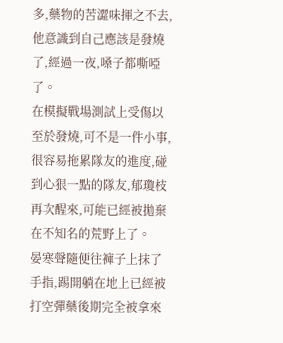多,藥物的苦澀味揮之不去,他意識到自己應該是發燒了,經過一夜,嗓子都嘶啞了。
在模擬戰場測試上受傷以至於發燒,可不是一件小事,很容易拖累隊友的進度,碰到心狠一點的隊友,郁瓊枝再次醒來,可能已經被拋棄在不知名的荒野上了。
晏寒聲隨便往褲子上抹了手指,踢開躺在地上已經被打空彈藥後期完全被拿來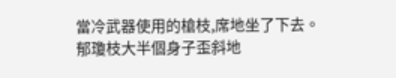當冷武器使用的槍枝,席地坐了下去。
郁瓊枝大半個身子歪斜地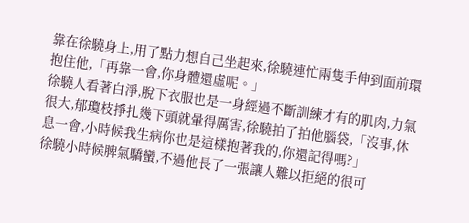靠在徐驍身上,用了點力想自己坐起來,徐驍連忙兩隻手伸到面前環抱住他,「再靠一會,你身體還虛呢。」
徐驍人看著白淨,脫下衣服也是一身經過不斷訓練才有的肌肉,力氣很大,郁瓊枝掙扎幾下頭就暈得厲害,徐驍拍了拍他腦袋,「沒事,休息一會,小時候我生病你也是這樣抱著我的,你還記得嗎?」
徐驍小時候脾氣驕蠻,不過他長了一張讓人難以拒絕的很可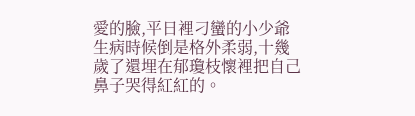愛的臉,平日裡刁蠻的小少爺生病時候倒是格外柔弱,十幾歲了還埋在郁瓊枝懷裡把自己鼻子哭得紅紅的。